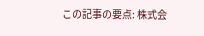この記事の要点: 株式会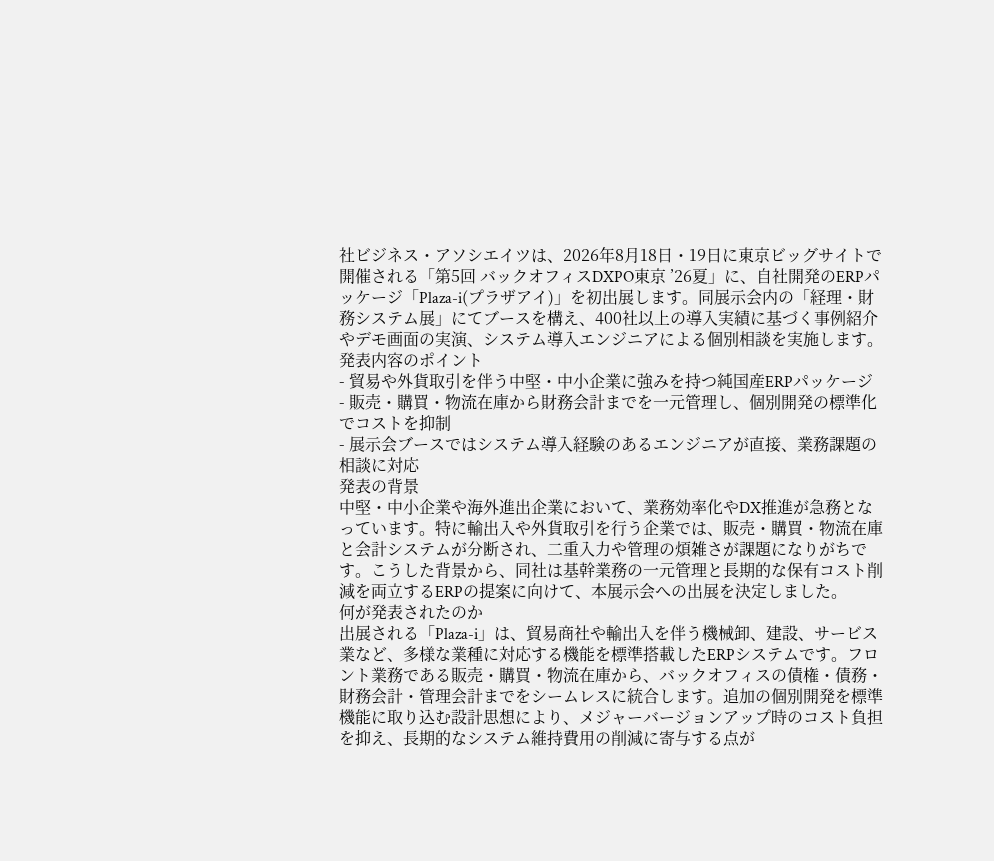社ビジネス・アソシエイツは、2026年8月18日・19日に東京ビッグサイトで開催される「第5回 バックオフィスDXPO東京 ’26夏」に、自社開発のERPパッケージ「Plaza-i(プラザアイ)」を初出展します。同展示会内の「経理・財務システム展」にてブースを構え、400社以上の導入実績に基づく事例紹介やデモ画面の実演、システム導入エンジニアによる個別相談を実施します。
発表内容のポイント
- 貿易や外貨取引を伴う中堅・中小企業に強みを持つ純国産ERPパッケージ
- 販売・購買・物流在庫から財務会計までを一元管理し、個別開発の標準化でコストを抑制
- 展示会ブースではシステム導入経験のあるエンジニアが直接、業務課題の相談に対応
発表の背景
中堅・中小企業や海外進出企業において、業務効率化やDX推進が急務となっています。特に輸出入や外貨取引を行う企業では、販売・購買・物流在庫と会計システムが分断され、二重入力や管理の煩雑さが課題になりがちです。こうした背景から、同社は基幹業務の一元管理と長期的な保有コスト削減を両立するERPの提案に向けて、本展示会への出展を決定しました。
何が発表されたのか
出展される「Plaza-i」は、貿易商社や輸出入を伴う機械卸、建設、サービス業など、多様な業種に対応する機能を標準搭載したERPシステムです。フロント業務である販売・購買・物流在庫から、バックオフィスの債権・債務・財務会計・管理会計までをシームレスに統合します。追加の個別開発を標準機能に取り込む設計思想により、メジャーバージョンアップ時のコスト負担を抑え、長期的なシステム維持費用の削減に寄与する点が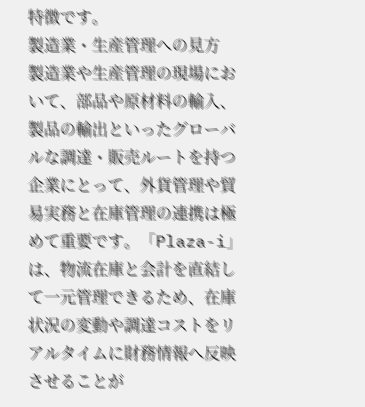特徴です。
製造業・生産管理への見方
製造業や生産管理の現場において、部品や原材料の輸入、製品の輸出といったグローバルな調達・販売ルートを持つ企業にとって、外貨管理や貿易実務と在庫管理の連携は極めて重要です。「Plaza-i」は、物流在庫と会計を直結して一元管理できるため、在庫状況の変動や調達コストをリアルタイムに財務情報へ反映させることが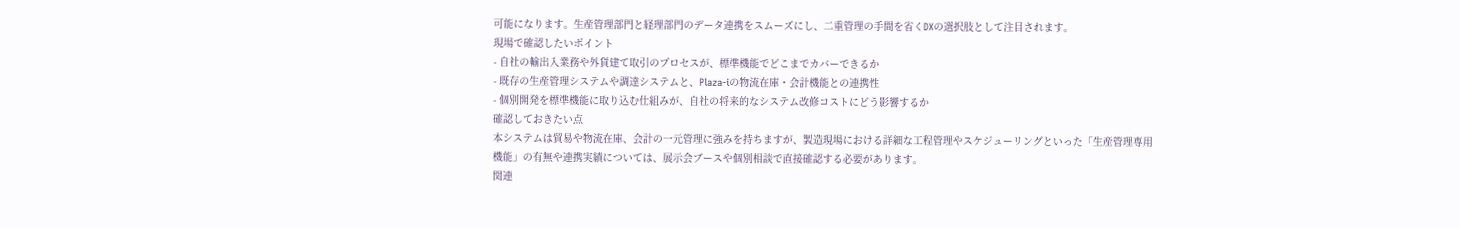可能になります。生産管理部門と経理部門のデータ連携をスムーズにし、二重管理の手間を省くDXの選択肢として注目されます。
現場で確認したいポイント
- 自社の輸出入業務や外貨建て取引のプロセスが、標準機能でどこまでカバーできるか
- 既存の生産管理システムや調達システムと、Plaza-iの物流在庫・会計機能との連携性
- 個別開発を標準機能に取り込む仕組みが、自社の将来的なシステム改修コストにどう影響するか
確認しておきたい点
本システムは貿易や物流在庫、会計の一元管理に強みを持ちますが、製造現場における詳細な工程管理やスケジューリングといった「生産管理専用機能」の有無や連携実績については、展示会ブースや個別相談で直接確認する必要があります。
関連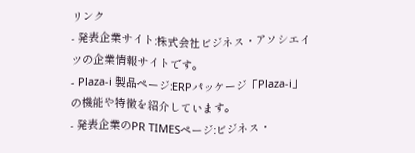リンク
- 発表企業サイト:株式会社ビジネス・アソシエイツの企業情報サイトです。
- Plaza-i 製品ページ:ERPパッケージ「Plaza-i」の機能や特徴を紹介しています。
- 発表企業のPR TIMESページ:ビジネス・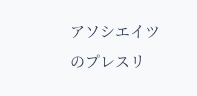アソシエイツのプレスリ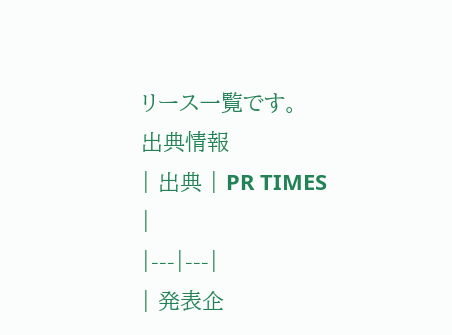リース一覧です。
出典情報
| 出典 | PR TIMES |
|---|---|
| 発表企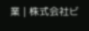業 | 株式会社ビ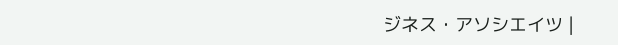ジネス・アソシエイツ |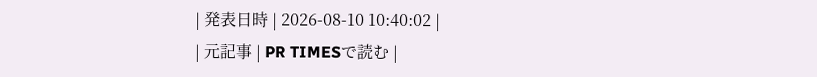| 発表日時 | 2026-08-10 10:40:02 |
| 元記事 | PR TIMESで読む |